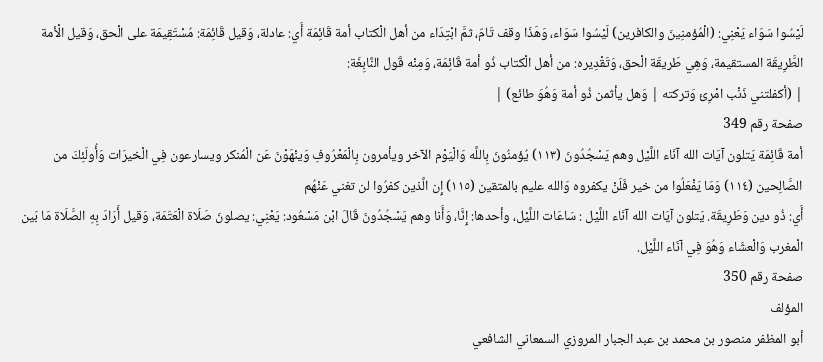لَيْسُوا سَوَاء يَعْنِي: (الْمُؤمنِينَ والكافرين) لَيْسُوا سَوَاء، وَهَذَا وقف تَامّ، ثمَّ ابْتِدَاء من أهل الْكتاب أمة قَائِمَة أَي: عادلة، وَقيل قَائِمَة: مُسْتَقِيمَة على الْحق، وَقيل الْأمة الطَّرِيقَة المستقيمة، وَهِي طَريقَة الْحق، وَتَقْدِيره: من أهل الْكتاب ذُو أمة قَائِمَة، وَمِنْه قَول النَّابِغَة:
| (أكفلتني ذَنْب امْرِئ وَتركته | وَهل يأثمن ذُو أمة وَهُوَ طائع) |
صفحة رقم 349
أمة قَائِمَة يَتلون آيَات الله آنَاء اللَّيْل وهم يَسْجُدُونَ (١١٣) يُؤمنُونَ بِاللَّه وَالْيَوْم الآخر ويأمرون بِالْمَعْرُوفِ وَينْهَوْنَ عَن الْمُنكر ويسارعون فِي الْخيرَات وَأُولَئِكَ من الصَّالِحين (١١٤) وَمَا يَفْعَلُوا من خير فَلَنْ يكفروه وَالله عليم بالمتقين (١١٥) إِن الَّذين كفرُوا لن تغني عَنْهُم
أَي: ذُو دين وَطَرِيقَة. يَتلون آيَات الله آنَاء اللَّيْل : سَاعَات اللَّيْل، وأحدها: إِنَّا، وَأَنا وهم يَسْجُدُونَ قَالَ ابْن مَسْعُود: يَعْنِي: يصلونَ صَلَاة الْعَتَمَة، وَقيل أَرَادَ بِهِ الصَّلَاة مَا بَين الْمغرب وَالْعشَاء وَهُوَ فِي آنَاء اللَّيْل.
صفحة رقم 350
المؤلف
أبو المظفر منصور بن محمد بن عبد الجبار المروزي السمعاني الشافعي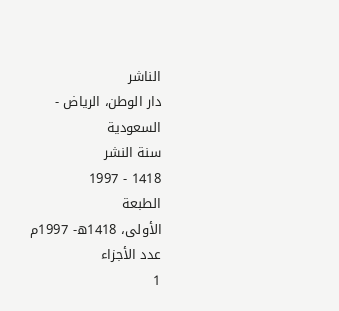الناشر
دار الوطن، الرياض - السعودية
سنة النشر
1418 - 1997
الطبعة
الأولى، 1418ه- 1997م
عدد الأجزاء
1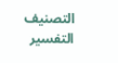التصنيف
التفسير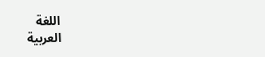اللغة
العربية